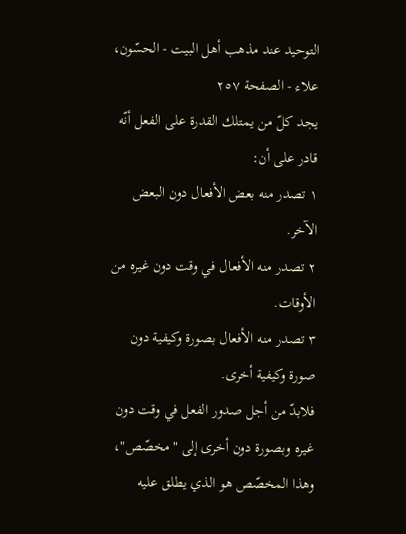التوحيد عند مذهب أهل البيت - الحسّون، علاء - الصفحة ٢٥٧
يجد كلّ من يمتلك القدرة على الفعل أنّه قادر على أن:
١ تصدر منه بعض الأفعال دون البعض الآخر.
٢ تصدر منه الأفعال في وقت دون غيره من الأوقات.
٣ تصدر منه الأفعال بصورة وكيفية دون صورة وكيفية أخرى.
فلابدّ من أجل صدور الفعل في وقت دون غيره وبصورة دون أخرى إلى "مخصّص"، وهذا المخصّص هو الذي يطلق عليه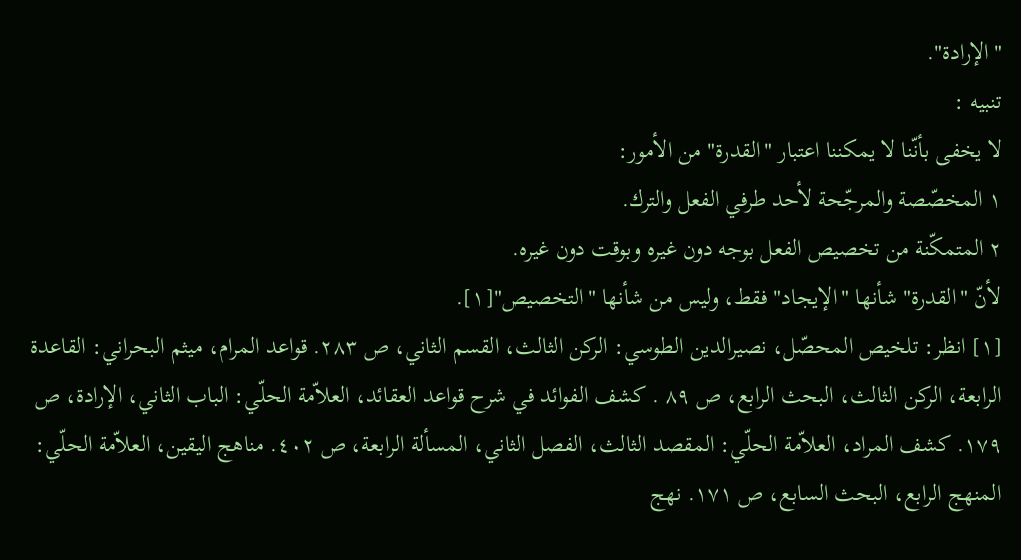"الإرادة".
تنبيه :
لا يخفى بأنّنا لا يمكننا اعتبار "القدرة" من الأمور:
١ المخصّصة والمرجّحة لأحد طرفي الفعل والترك.
٢ المتمكّنة من تخصيص الفعل بوجه دون غيره وبوقت دون غيره.
لأنّ "القدرة" شأنها "الإيجاد" فقط، وليس من شأنها "التخصيص"[١].
[١] انظر: تلخيص المحصّل، نصيرالدين الطوسي: الركن الثالث، القسم الثاني، ص ٢٨٣. قواعد المرام، ميثم البحراني: القاعدة الرابعة، الركن الثالث، البحث الرابع، ص ٨٩ . كشف الفوائد في شرح قواعد العقائد، العلاّمة الحلّي: الباب الثاني، الإرادة، ص ١٧٩. كشف المراد، العلاّمة الحلّي: المقصد الثالث، الفصل الثاني، المسألة الرابعة، ص ٤٠٢. مناهج اليقين، العلاّمة الحلّي: المنهج الرابع، البحث السابع، ص ١٧١. نهج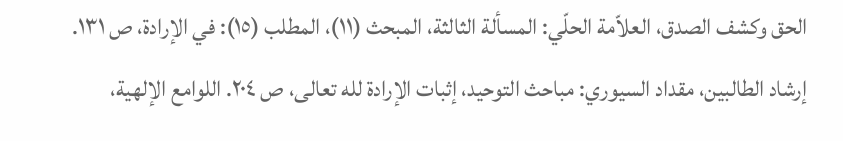الحق وكشف الصدق، العلاّمة الحلّي: المسألة الثالثة، المبحث (١١)، المطلب (١٥): في الإرادة، ص ١٣١. إرشاد الطالبين، مقداد السيوري: مباحث التوحيد، إثبات الإرادة لله تعالى، ص ٢٠٤. اللوامع الإلهية،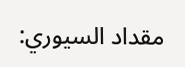مقداد السيوري: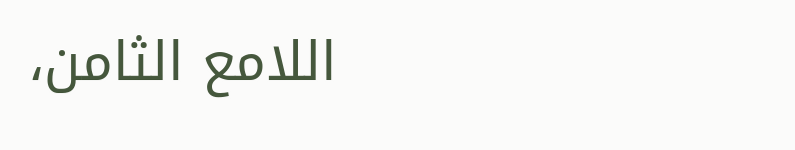اللامع الثامن،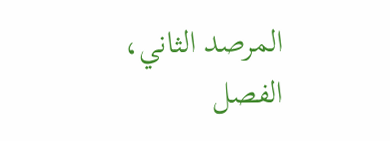المرصد الثاني، الفصل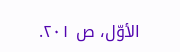الأوّل، ص ٢٠١.